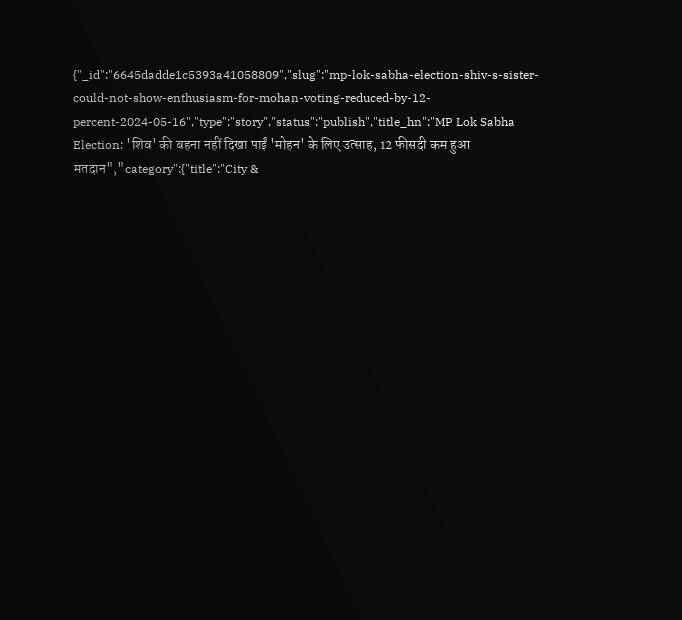{"_id":"6645dadde1c5393a41058809","slug":"mp-lok-sabha-election-shiv-s-sister-could-not-show-enthusiasm-for-mohan-voting-reduced-by-12-percent-2024-05-16","type":"story","status":"publish","title_hn":"MP Lok Sabha Election: 'शिव' की बहना नहीं दिखा पाईं 'मोहन' के लिए उत्साह, 12 फीसदी कम हुआ मतदान","category":{"title":"City &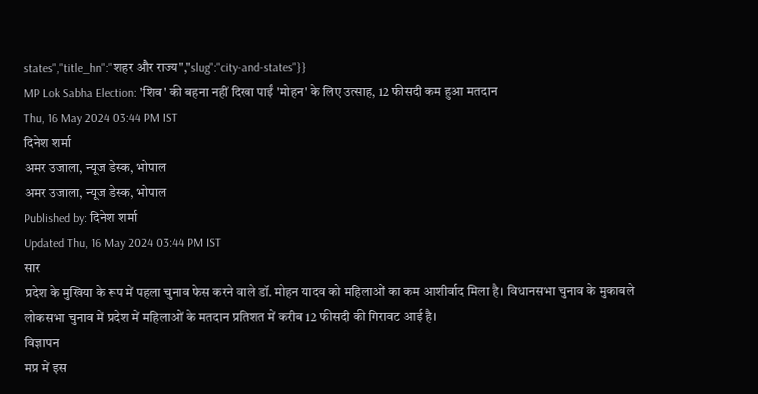states","title_hn":"शहर और राज्य","slug":"city-and-states"}}
MP Lok Sabha Election: 'शिव' की बहना नहीं दिखा पाईं 'मोहन' के लिए उत्साह, 12 फीसदी कम हुआ मतदान
Thu, 16 May 2024 03:44 PM IST
दिनेश शर्मा
अमर उजाला, न्यूज डेस्क, भोपाल
अमर उजाला, न्यूज डेस्क, भोपाल
Published by: दिनेश शर्मा
Updated Thu, 16 May 2024 03:44 PM IST
सार
प्रदेश के मुखिया के रूप में पहला चुनाव फेस करने वाले डॉ. मोहन यादव को महिलाओं का कम आशीर्वाद मिला है। विधानसभा चुनाव के मुकाबले लोकसभा चुनाव में प्रदेश में महिलाओं के मतदान प्रतिशत में करीब 12 फीसदी की गिरावट आई है।
विज्ञापन
मप्र में इस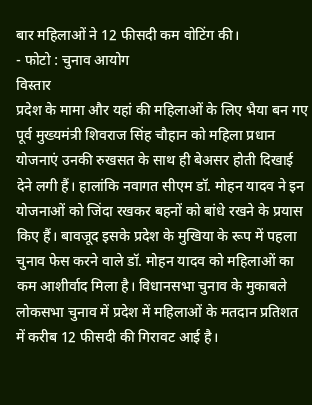बार महिलाओं ने 12 फीसदी कम वोटिंग की।
- फोटो : चुनाव आयोग
विस्तार
प्रदेश के मामा और यहां की महिलाओं के लिए भैया बन गए पूर्व मुख्यमंत्री शिवराज सिंह चौहान को महिला प्रधान योजनाएं उनकी रुखसत के साथ ही बेअसर होती दिखाई देने लगी हैं। हालांकि नवागत सीएम डॉ. मोहन यादव ने इन योजनाओं को जिंदा रखकर बहनों को बांधे रखने के प्रयास किए हैं। बावजूद इसके प्रदेश के मुखिया के रूप में पहला चुनाव फेस करने वाले डॉ. मोहन यादव को महिलाओं का कम आशीर्वाद मिला है। विधानसभा चुनाव के मुकाबले लोकसभा चुनाव में प्रदेश में महिलाओं के मतदान प्रतिशत में करीब 12 फीसदी की गिरावट आई है।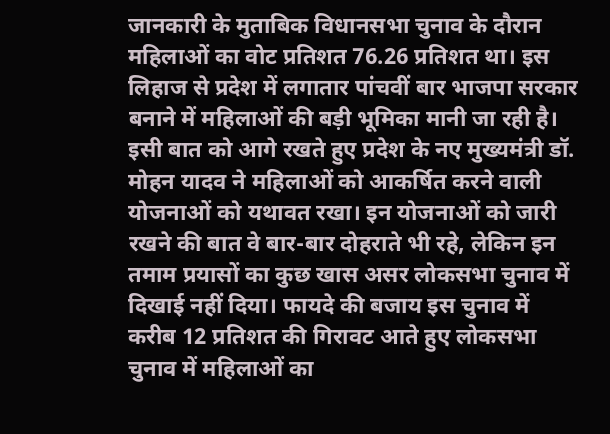जानकारी के मुताबिक विधानसभा चुनाव के दौरान महिलाओं का वोट प्रतिशत 76.26 प्रतिशत था। इस लिहाज से प्रदेश में लगातार पांचवीं बार भाजपा सरकार बनाने में महिलाओं की बड़ी भूमिका मानी जा रही है। इसी बात को आगे रखते हुए प्रदेश के नए मुख्यमंत्री डॉ. मोहन यादव ने महिलाओं को आकर्षित करने वाली योजनाओं को यथावत रखा। इन योजनाओं को जारी रखने की बात वे बार-बार दोहराते भी रहे, लेकिन इन तमाम प्रयासों का कुछ खास असर लोकसभा चुनाव में दिखाई नहीं दिया। फायदे की बजाय इस चुनाव में करीब 12 प्रतिशत की गिरावट आते हुए लोकसभा चुनाव में महिलाओं का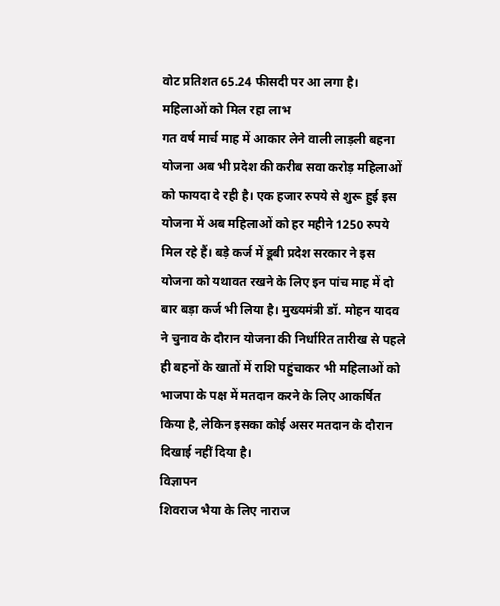वोट प्रतिशत 65.24 फीसदी पर आ लगा है।
महिलाओं को मिल रहा लाभ
गत वर्ष मार्च माह में आकार लेने वाली लाड़ली बहना योजना अब भी प्रदेश की करीब सवा करोड़ महिलाओं को फायदा दे रही है। एक हजार रुपये से शुरू हुई इस योजना में अब महिलाओं को हर महीने 1250 रुपये मिल रहे हैं। बड़े कर्ज में डूबी प्रदेश सरकार ने इस योजना को यथावत रखने के लिए इन पांच माह में दो बार बड़ा कर्ज भी लिया है। मुख्यमंत्री डॉ. मोहन यादव ने चुनाव के दौरान योजना की निर्धारित तारीख से पहले ही बहनों के खातों में राशि पहुंचाकर भी महिलाओं को भाजपा के पक्ष में मतदान करने के लिए आकर्षित किया है, लेकिन इसका कोई असर मतदान के दौरान दिखाई नहीं दिया है।
विज्ञापन
शिवराज भैया के लिए नाराज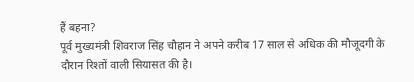हैं बहना?
पूर्व मुख्यमंत्री शिवराज सिंह चौहान ने अपने करीब 17 साल से अधिक की मौजूदगी के दौरान रिश्तों वाली सियासत की है।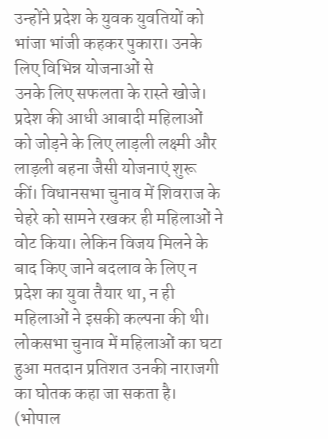उन्होंने प्रदेश के युवक युवतियों को भांजा भांजी कहकर पुकारा। उनके लिए विभिन्न योजनाओं से
उनके लिए सफलता के रास्ते खोजे। प्रदेश की आधी आबादी महिलाओं को जोड़ने के लिए लाड़ली लक्ष्मी और लाड़ली बहना जैसी योजनाएं शुरू कीं। विधानसभा चुनाव में शिवराज के चेहरे को सामने रखकर ही महिलाओं ने वोट किया। लेकिन विजय मिलने के बाद किए जाने बदलाव के लिए न प्रदेश का युवा तैयार था, न ही महिलाओं ने इसकी कल्पना की थी। लोकसभा चुनाव में महिलाओं का घटा हुआ मतदान प्रतिशत उनकी नाराजगी का घोतक कहा जा सकता है।
(भोपाल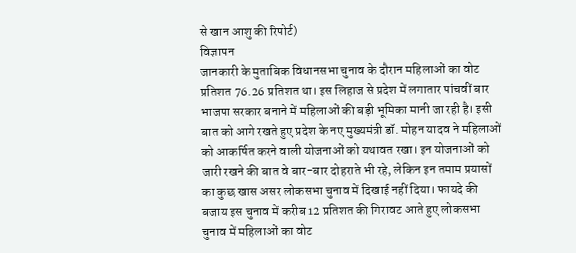से खान आशु की रिपोर्ट)
विज्ञापन
जानकारी के मुताबिक विधानसभा चुनाव के दौरान महिलाओं का वोट प्रतिशत 76.26 प्रतिशत था। इस लिहाज से प्रदेश में लगातार पांचवीं बार भाजपा सरकार बनाने में महिलाओं की बड़ी भूमिका मानी जा रही है। इसी बात को आगे रखते हुए प्रदेश के नए मुख्यमंत्री डॉ. मोहन यादव ने महिलाओं को आकर्षित करने वाली योजनाओं को यथावत रखा। इन योजनाओं को जारी रखने की बात वे बार-बार दोहराते भी रहे, लेकिन इन तमाम प्रयासों का कुछ खास असर लोकसभा चुनाव में दिखाई नहीं दिया। फायदे की बजाय इस चुनाव में करीब 12 प्रतिशत की गिरावट आते हुए लोकसभा चुनाव में महिलाओं का वोट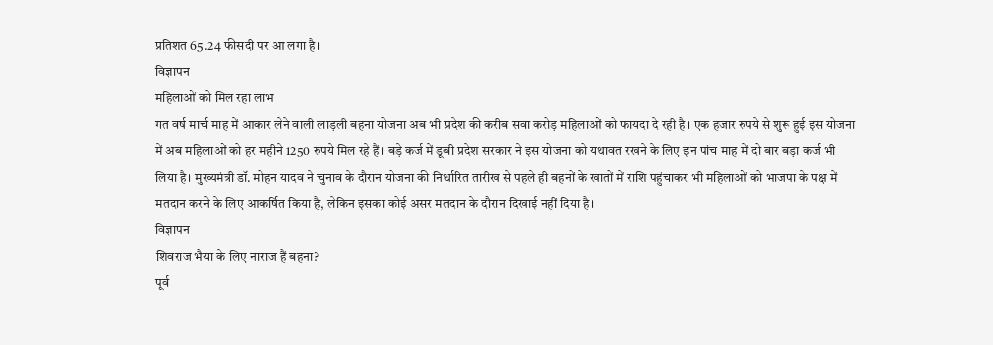प्रतिशत 65.24 फीसदी पर आ लगा है।
विज्ञापन
महिलाओं को मिल रहा लाभ
गत वर्ष मार्च माह में आकार लेने वाली लाड़ली बहना योजना अब भी प्रदेश की करीब सवा करोड़ महिलाओं को फायदा दे रही है। एक हजार रुपये से शुरू हुई इस योजना में अब महिलाओं को हर महीने 1250 रुपये मिल रहे हैं। बड़े कर्ज में डूबी प्रदेश सरकार ने इस योजना को यथावत रखने के लिए इन पांच माह में दो बार बड़ा कर्ज भी लिया है। मुख्यमंत्री डॉ. मोहन यादव ने चुनाव के दौरान योजना की निर्धारित तारीख से पहले ही बहनों के खातों में राशि पहुंचाकर भी महिलाओं को भाजपा के पक्ष में मतदान करने के लिए आकर्षित किया है, लेकिन इसका कोई असर मतदान के दौरान दिखाई नहीं दिया है।
विज्ञापन
शिवराज भैया के लिए नाराज हैं बहना?
पूर्व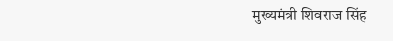मुख्यमंत्री शिवराज सिंह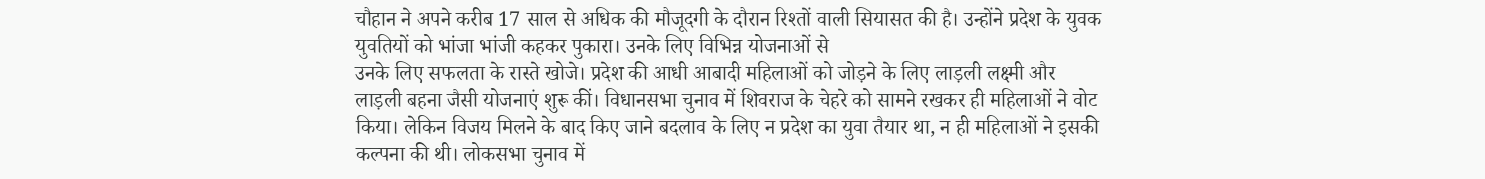चौहान ने अपने करीब 17 साल से अधिक की मौजूदगी के दौरान रिश्तों वाली सियासत की है। उन्होंने प्रदेश के युवक युवतियों को भांजा भांजी कहकर पुकारा। उनके लिए विभिन्न योजनाओं से
उनके लिए सफलता के रास्ते खोजे। प्रदेश की आधी आबादी महिलाओं को जोड़ने के लिए लाड़ली लक्ष्मी और लाड़ली बहना जैसी योजनाएं शुरू कीं। विधानसभा चुनाव में शिवराज के चेहरे को सामने रखकर ही महिलाओं ने वोट किया। लेकिन विजय मिलने के बाद किए जाने बदलाव के लिए न प्रदेश का युवा तैयार था, न ही महिलाओं ने इसकी कल्पना की थी। लोकसभा चुनाव में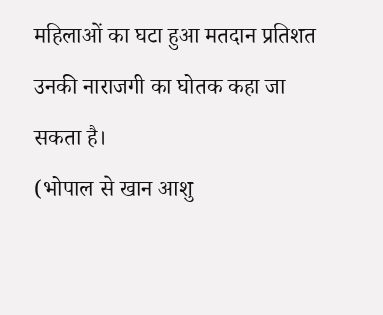महिलाओं का घटा हुआ मतदान प्रतिशत उनकी नाराजगी का घोतक कहा जा सकता है।
(भोपाल से खान आशु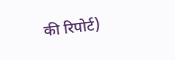की रिपोर्ट)